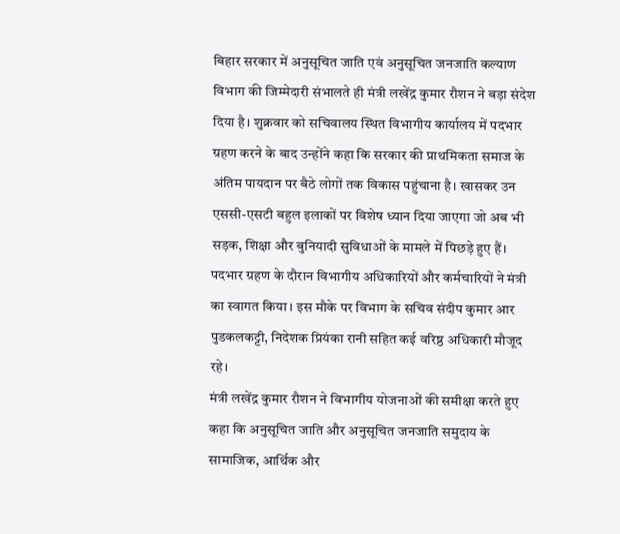बिहार सरकार में अनुसूचित जाति एवं अनुसूचित जनजाति कल्याण विभाग की जिम्मेदारी संभालते ही मंत्री लखेंद्र कुमार रौशन ने बड़ा संदेश दिया है। शुक्रवार को सचिवालय स्थित विभागीय कार्यालय में पदभार ग्रहण करने के बाद उन्होंने कहा कि सरकार की प्राथमिकता समाज के अंतिम पायदान पर बैठे लोगों तक विकास पहुंचाना है। खासकर उन एससी-एसटी बहुल इलाकों पर विशेष ध्यान दिया जाएगा जो अब भी सड़क, शिक्षा और बुनियादी सुविधाओं के मामले में पिछड़े हुए हैं।
पदभार ग्रहण के दौरान विभागीय अधिकारियों और कर्मचारियों ने मंत्री का स्वागत किया। इस मौके पर विभाग के सचिव संदीप कुमार आर पुडकलकट्टी, निदेशक प्रियंका रानी सहित कई वरिष्ठ अधिकारी मौजूद रहे।
मंत्री लखेंद्र कुमार रौशन ने विभागीय योजनाओं की समीक्षा करते हुए कहा कि अनुसूचित जाति और अनुसूचित जनजाति समुदाय के सामाजिक, आर्थिक और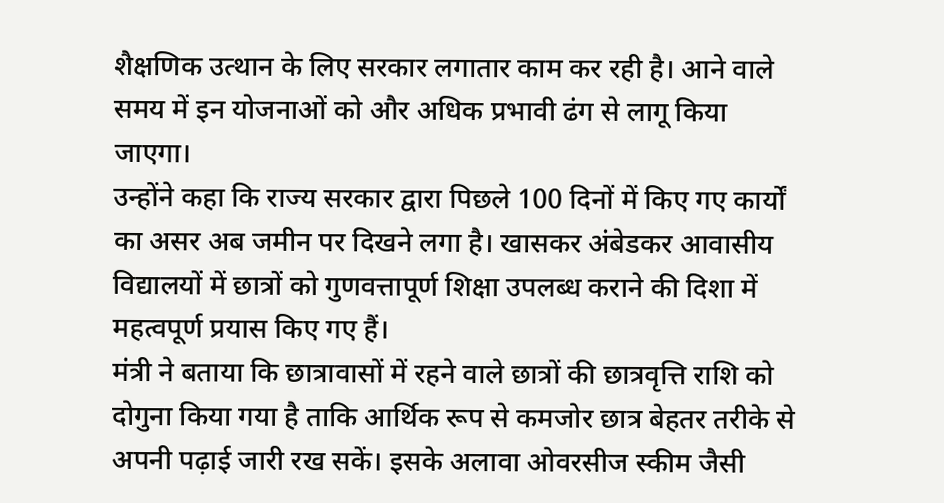शैक्षणिक उत्थान के लिए सरकार लगातार काम कर रही है। आने वाले समय में इन योजनाओं को और अधिक प्रभावी ढंग से लागू किया जाएगा।
उन्होंने कहा कि राज्य सरकार द्वारा पिछले 100 दिनों में किए गए कार्यों का असर अब जमीन पर दिखने लगा है। खासकर अंबेडकर आवासीय विद्यालयों में छात्रों को गुणवत्तापूर्ण शिक्षा उपलब्ध कराने की दिशा में महत्वपूर्ण प्रयास किए गए हैं।
मंत्री ने बताया कि छात्रावासों में रहने वाले छात्रों की छात्रवृत्ति राशि को दोगुना किया गया है ताकि आर्थिक रूप से कमजोर छात्र बेहतर तरीके से अपनी पढ़ाई जारी रख सकें। इसके अलावा ओवरसीज स्कीम जैसी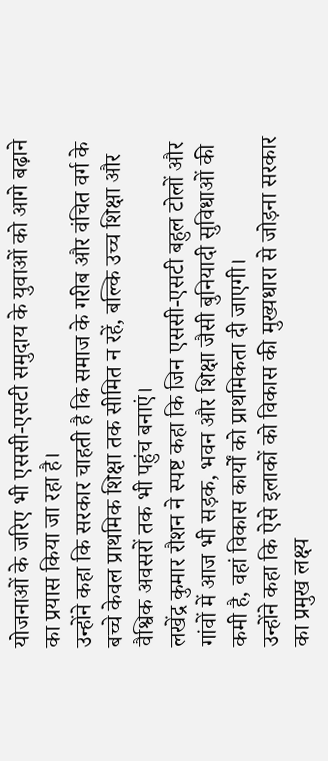योजनाओं के जरिए भी एससी-एसटी समुदाय के युवाओं को आगे बढ़ाने का प्रयास किया जा रहा है।
उन्होंने कहा कि सरकार चाहती है कि समाज के गरीब और वंचित वर्ग के बच्चे केवल प्राथमिक शिक्षा तक सीमित न रहें, बल्कि उच्च शिक्षा और वैश्विक अवसरों तक भी पहुंच बनाएं।
लखेंद्र कुमार रौशन ने स्पष्ट कहा कि जिन एससी-एसटी बहुल टोलों और गांवों में आज भी सड़क, भवन और शिक्षा जैसी बुनियादी सुविधाओं की कमी है, वहां विकास कार्यों को प्राथमिकता दी जाएगी।
उन्होंने कहा कि ऐसे इलाकों को विकास की मुख्यधारा से जोड़ना सरकार का प्रमुख लक्ष्य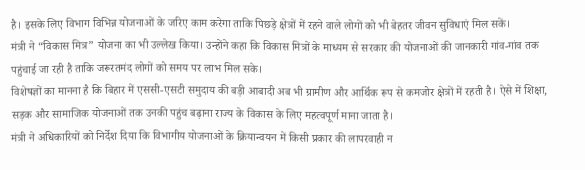है। इसके लिए विभाग विभिन्न योजनाओं के जरिए काम करेगा ताकि पिछड़े क्षेत्रों में रहने वाले लोगों को भी बेहतर जीवन सुविधाएं मिल सकें।
मंत्री ने “विकास मित्र” योजना का भी उल्लेख किया। उन्होंने कहा कि विकास मित्रों के माध्यम से सरकार की योजनाओं की जानकारी गांव-गांव तक पहुंचाई जा रही है ताकि जरूरतमंद लोगों को समय पर लाभ मिल सके।
विशेषज्ञों का मानना है कि बिहार में एससी-एसटी समुदाय की बड़ी आबादी अब भी ग्रामीण और आर्थिक रूप से कमजोर क्षेत्रों में रहती है। ऐसे में शिक्षा, सड़क और सामाजिक योजनाओं तक उनकी पहुंच बढ़ाना राज्य के विकास के लिए महत्वपूर्ण माना जाता है।
मंत्री ने अधिकारियों को निर्देश दिया कि विभागीय योजनाओं के क्रियान्वयन में किसी प्रकार की लापरवाही न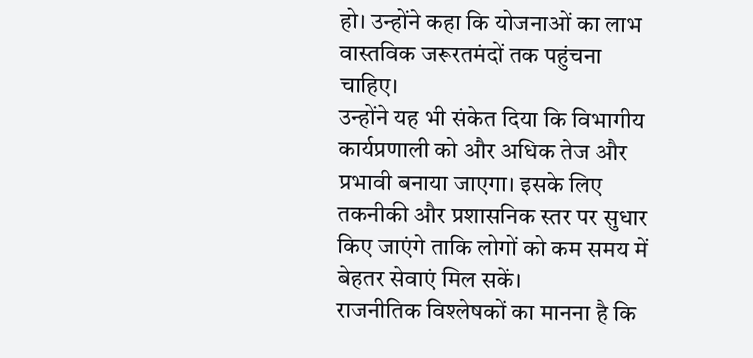हो। उन्होंने कहा कि योजनाओं का लाभ वास्तविक जरूरतमंदों तक पहुंचना चाहिए।
उन्होंने यह भी संकेत दिया कि विभागीय कार्यप्रणाली को और अधिक तेज और प्रभावी बनाया जाएगा। इसके लिए तकनीकी और प्रशासनिक स्तर पर सुधार किए जाएंगे ताकि लोगों को कम समय में बेहतर सेवाएं मिल सकें।
राजनीतिक विश्लेषकों का मानना है कि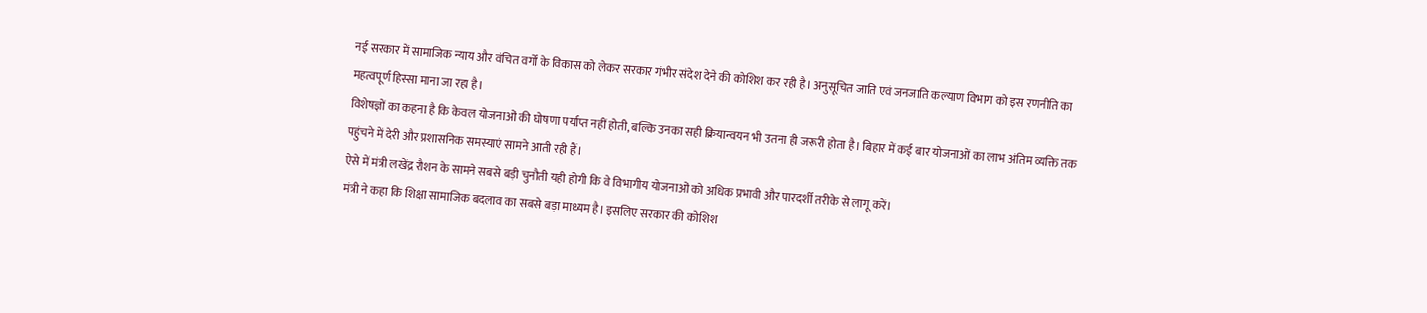नई सरकार में सामाजिक न्याय और वंचित वर्गों के विकास को लेकर सरकार गंभीर संदेश देने की कोशिश कर रही है। अनुसूचित जाति एवं जनजाति कल्याण विभाग को इस रणनीति का महत्वपूर्ण हिस्सा माना जा रहा है।
विशेषज्ञों का कहना है कि केवल योजनाओं की घोषणा पर्याप्त नहीं होती, बल्कि उनका सही क्रियान्वयन भी उतना ही जरूरी होता है। बिहार में कई बार योजनाओं का लाभ अंतिम व्यक्ति तक पहुंचने में देरी और प्रशासनिक समस्याएं सामने आती रही हैं।
ऐसे में मंत्री लखेंद्र रौशन के सामने सबसे बड़ी चुनौती यही होगी कि वे विभागीय योजनाओं को अधिक प्रभावी और पारदर्शी तरीके से लागू करें।
मंत्री ने कहा कि शिक्षा सामाजिक बदलाव का सबसे बड़ा माध्यम है। इसलिए सरकार की कोशिश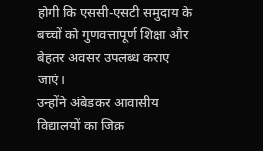होगी कि एससी-एसटी समुदाय के बच्चों को गुणवत्तापूर्ण शिक्षा और बेहतर अवसर उपलब्ध कराए जाएं।
उन्होंने अंबेडकर आवासीय विद्यालयों का जिक्र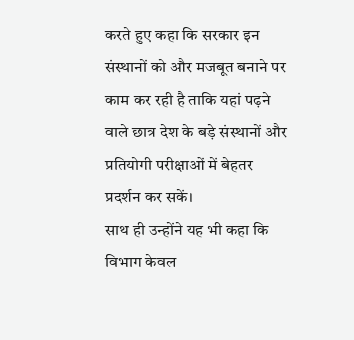करते हुए कहा कि सरकार इन संस्थानों को और मजबूत बनाने पर काम कर रही है ताकि यहां पढ़ने वाले छात्र देश के बड़े संस्थानों और प्रतियोगी परीक्षाओं में बेहतर प्रदर्शन कर सकें।
साथ ही उन्होंने यह भी कहा कि विभाग केवल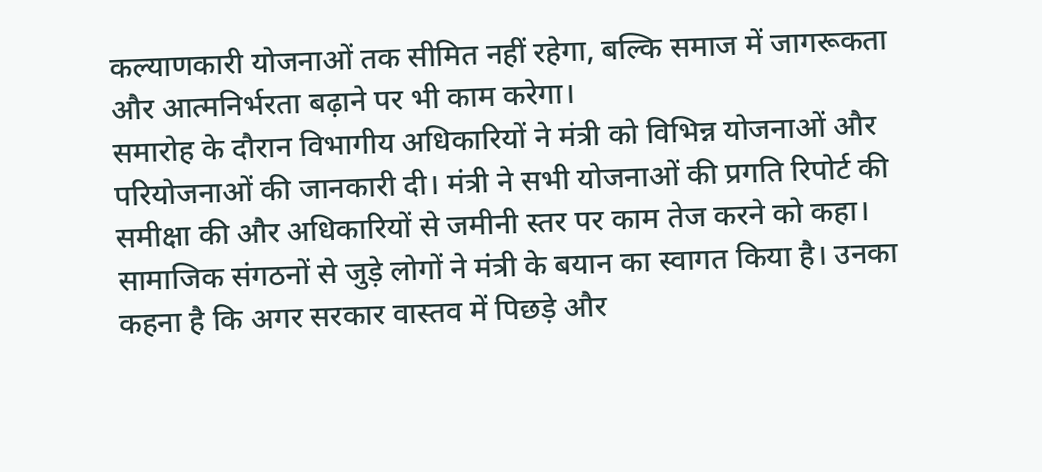कल्याणकारी योजनाओं तक सीमित नहीं रहेगा, बल्कि समाज में जागरूकता और आत्मनिर्भरता बढ़ाने पर भी काम करेगा।
समारोह के दौरान विभागीय अधिकारियों ने मंत्री को विभिन्न योजनाओं और परियोजनाओं की जानकारी दी। मंत्री ने सभी योजनाओं की प्रगति रिपोर्ट की समीक्षा की और अधिकारियों से जमीनी स्तर पर काम तेज करने को कहा।
सामाजिक संगठनों से जुड़े लोगों ने मंत्री के बयान का स्वागत किया है। उनका कहना है कि अगर सरकार वास्तव में पिछड़े और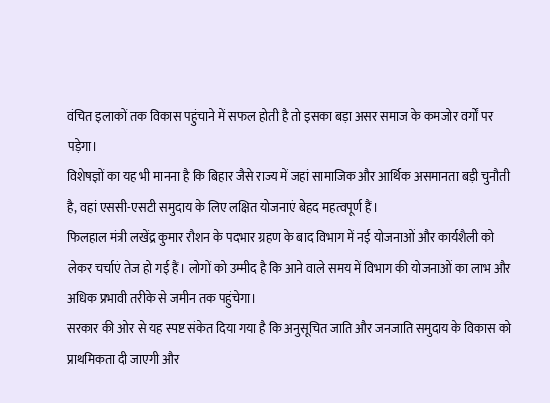वंचित इलाकों तक विकास पहुंचाने में सफल होती है तो इसका बड़ा असर समाज के कमजोर वर्गों पर पड़ेगा।
विशेषज्ञों का यह भी मानना है कि बिहार जैसे राज्य में जहां सामाजिक और आर्थिक असमानता बड़ी चुनौती है, वहां एससी-एसटी समुदाय के लिए लक्षित योजनाएं बेहद महत्वपूर्ण हैं।
फिलहाल मंत्री लखेंद्र कुमार रौशन के पदभार ग्रहण के बाद विभाग में नई योजनाओं और कार्यशैली को लेकर चर्चाएं तेज हो गई हैं। लोगों को उम्मीद है कि आने वाले समय में विभाग की योजनाओं का लाभ और अधिक प्रभावी तरीके से जमीन तक पहुंचेगा।
सरकार की ओर से यह स्पष्ट संकेत दिया गया है कि अनुसूचित जाति और जनजाति समुदाय के विकास को प्राथमिकता दी जाएगी और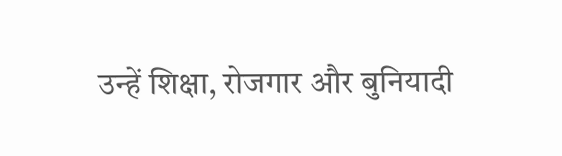उन्हें शिक्षा, रोजगार और बुनियादी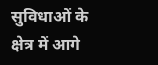सुविधाओं के क्षेत्र में आगे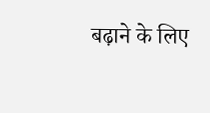बढ़ाने के लिए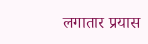लगातार प्रयास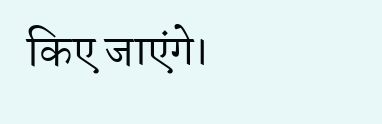किए जाएंगे।